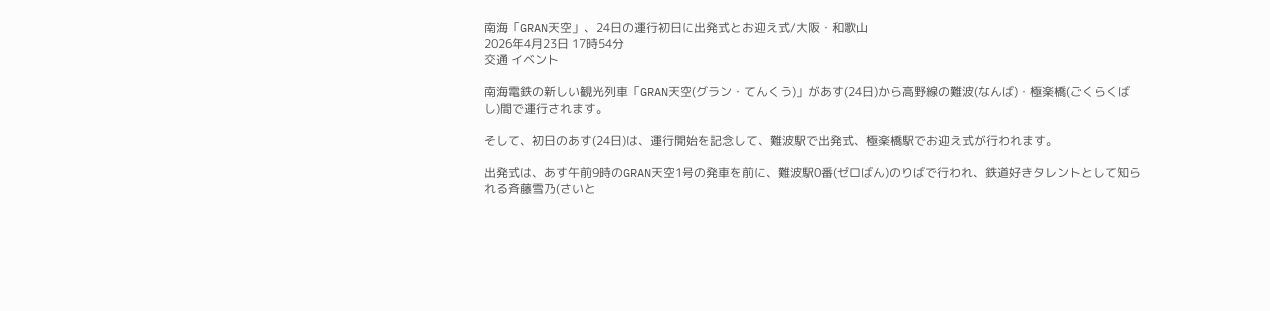南海「GRAN天空」、24日の運行初日に出発式とお迎え式/大阪・和歌山
2026年4月23日 17時54分
交通 イベント

南海電鉄の新しい観光列車「GRAN天空(グラン・てんくう)」があす(24日)から高野線の難波(なんば)・極楽橋(ごくらくばし)間で運行されます。

そして、初日のあす(24日)は、運行開始を記念して、難波駅で出発式、極楽橋駅でお迎え式が行われます。

出発式は、あす午前9時のGRAN天空1号の発車を前に、難波駅0番(ゼロばん)のりばで行われ、鉄道好きタレントとして知られる斉藤雪乃(さいと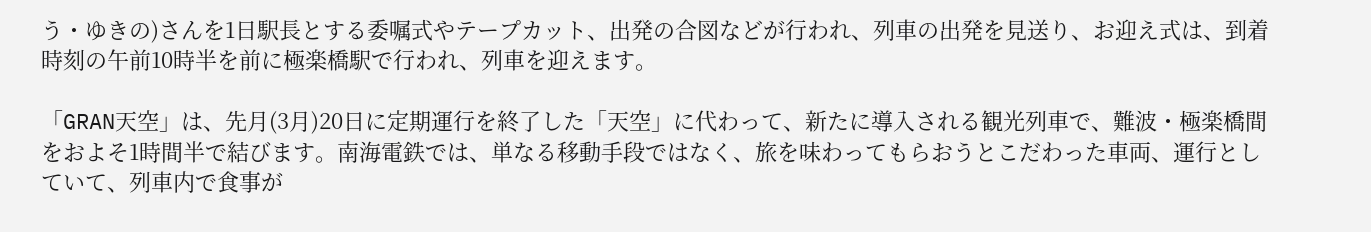う・ゆきの)さんを1日駅長とする委嘱式やテープカット、出発の合図などが行われ、列車の出発を見送り、お迎え式は、到着時刻の午前10時半を前に極楽橋駅で行われ、列車を迎えます。

「GRAN天空」は、先月(3月)20日に定期運行を終了した「天空」に代わって、新たに導入される観光列車で、難波・極楽橋間をおよそ1時間半で結びます。南海電鉄では、単なる移動手段ではなく、旅を味わってもらおうとこだわった車両、運行としていて、列車内で食事が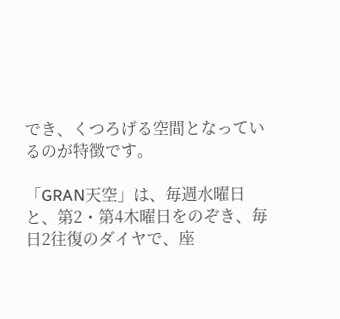でき、くつろげる空間となっているのが特徴です。

「GRAN天空」は、毎週水曜日と、第2・第4木曜日をのぞき、毎日2往復のダイヤで、座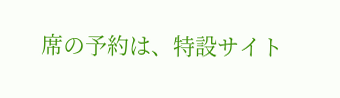席の予約は、特設サイト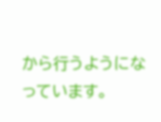から行うようになっています。